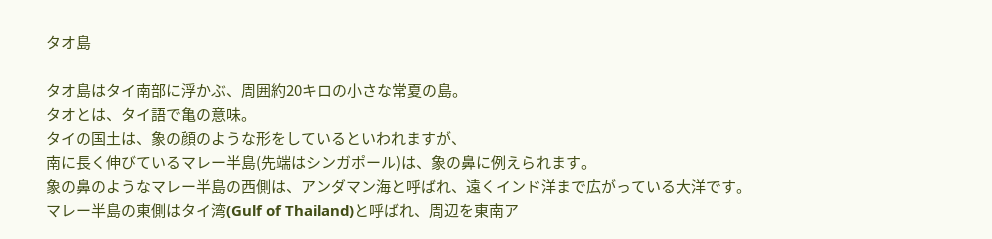タオ島

タオ島はタイ南部に浮かぶ、周囲約20キロの小さな常夏の島。
タオとは、タイ語で亀の意味。
タイの国土は、象の顔のような形をしているといわれますが、
南に長く伸びているマレー半島(先端はシンガポール)は、象の鼻に例えられます。
象の鼻のようなマレー半島の西側は、アンダマン海と呼ばれ、遠くインド洋まで広がっている大洋です。
マレー半島の東側はタイ湾(Gulf of Thailand)と呼ばれ、周辺を東南ア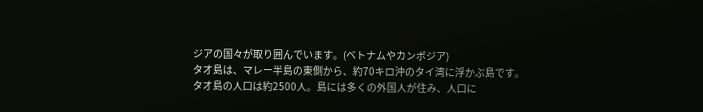ジアの国々が取り囲んでいます。(ベトナムやカンボジア)
タオ島は、マレー半島の東側から、約70キロ沖のタイ湾に浮かぶ島です。
タオ島の人口は約2500人。島には多くの外国人が住み、人口に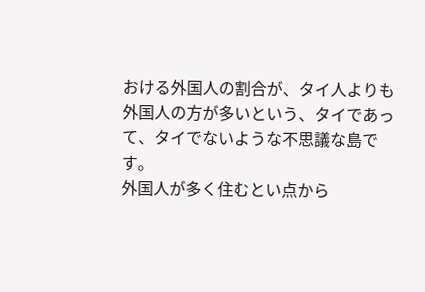おける外国人の割合が、タイ人よりも外国人の方が多いという、タイであって、タイでないような不思議な島です。
外国人が多く住むとい点から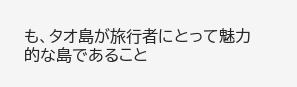も、タオ島が旅行者にとって魅力的な島であること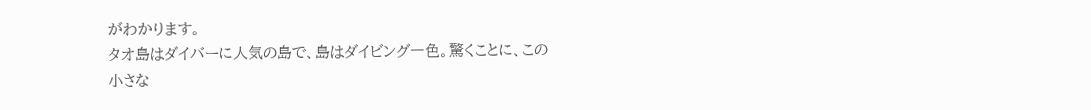がわかります。
タオ島はダイバーに人気の島で、島はダイビング一色。驚くことに、この小さな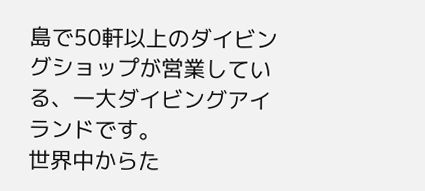島で50軒以上のダイビングショップが営業している、一大ダイビングアイランドです。
世界中からた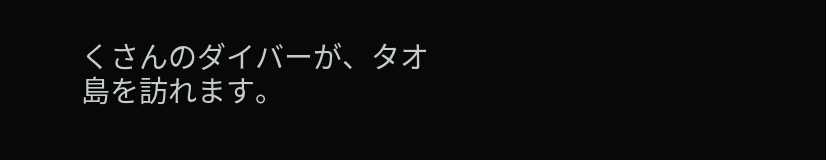くさんのダイバーが、タオ島を訪れます。